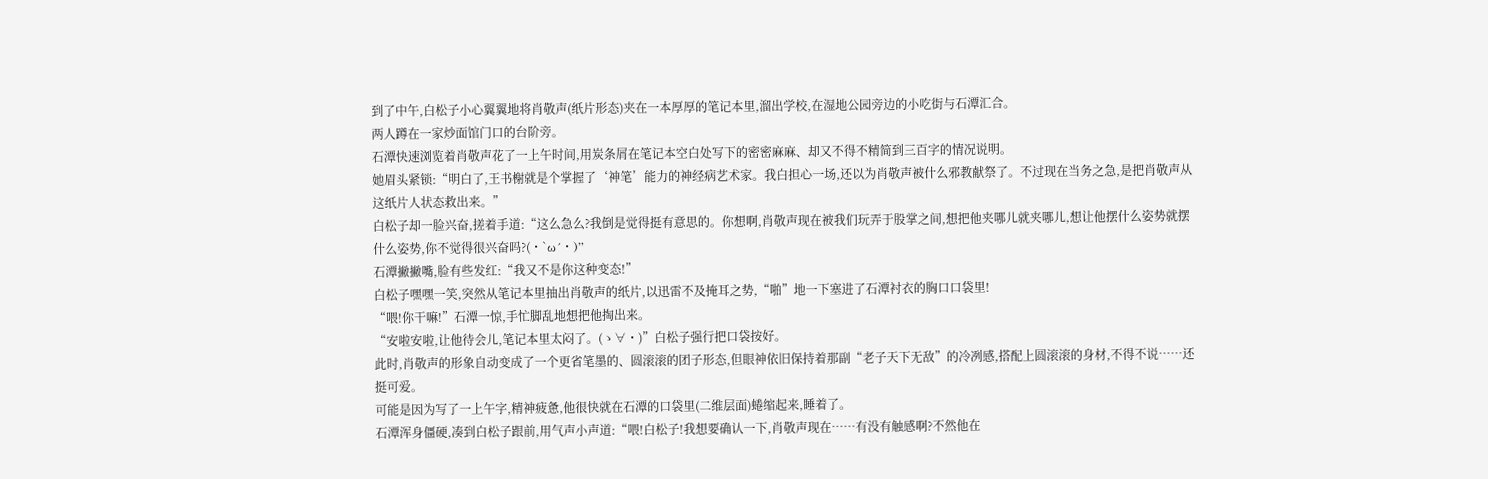到了中午,白松子小心翼翼地将肖敬声(纸片形态)夹在一本厚厚的笔记本里,溜出学校,在湿地公园旁边的小吃街与石潭汇合。
两人蹲在一家炒面馆门口的台阶旁。
石潭快速浏览着肖敬声花了一上午时间,用炭条屑在笔记本空白处写下的密密麻麻、却又不得不精简到三百字的情况说明。
她眉头紧锁:“明白了,王书榭就是个掌握了‘神笔’能力的神经病艺术家。我白担心一场,还以为肖敬声被什么邪教献祭了。不过现在当务之急,是把肖敬声从这纸片人状态救出来。”
白松子却一脸兴奋,搓着手道:“这么急么?我倒是觉得挺有意思的。你想啊,肖敬声现在被我们玩弄于股掌之间,想把他夹哪儿就夹哪儿,想让他摆什么姿势就摆什么姿势,你不觉得很兴奋吗?(・`ω´・)”
石潭撇撇嘴,脸有些发红:“我又不是你这种变态!”
白松子嘿嘿一笑,突然从笔记本里抽出肖敬声的纸片,以迅雷不及掩耳之势,“啪”地一下塞进了石潭衬衣的胸口口袋里!
“喂!你干嘛!”石潭一惊,手忙脚乱地想把他掏出来。
“安啦安啦,让他待会儿,笔记本里太闷了。(ゝ∀・)”白松子强行把口袋按好。
此时,肖敬声的形象自动变成了一个更省笔墨的、圆滚滚的团子形态,但眼神依旧保持着那副“老子天下无敌”的冷冽感,搭配上圆滚滚的身材,不得不说……还挺可爱。
可能是因为写了一上午字,精神疲惫,他很快就在石潭的口袋里(二维层面)蜷缩起来,睡着了。
石潭浑身僵硬,凑到白松子跟前,用气声小声道:“喂!白松子!我想要确认一下,肖敬声现在……有没有触感啊?不然他在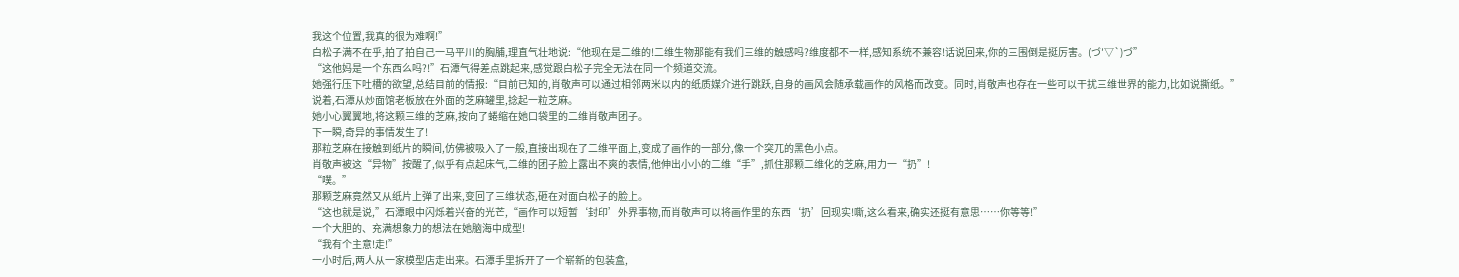我这个位置,我真的很为难啊!”
白松子满不在乎,拍了拍自己一马平川的胸脯,理直气壮地说:“他现在是二维的!二维生物那能有我们三维的触感吗?维度都不一样,感知系统不兼容!话说回来,你的三围倒是挺厉害。(づ′▽`)づ”
“这他妈是一个东西么吗?!”石潭气得差点跳起来,感觉跟白松子完全无法在同一个频道交流。
她强行压下吐槽的欲望,总结目前的情报:“目前已知的,肖敬声可以通过相邻两米以内的纸质媒介进行跳跃,自身的画风会随承载画作的风格而改变。同时,肖敬声也存在一些可以干扰三维世界的能力,比如说撕纸。”
说着,石潭从炒面馆老板放在外面的芝麻罐里,捻起一粒芝麻。
她小心翼翼地,将这颗三维的芝麻,按向了蜷缩在她口袋里的二维肖敬声团子。
下一瞬,奇异的事情发生了!
那粒芝麻在接触到纸片的瞬间,仿佛被吸入了一般,直接出现在了二维平面上,变成了画作的一部分,像一个突兀的黑色小点。
肖敬声被这“异物”按醒了,似乎有点起床气,二维的团子脸上露出不爽的表情,他伸出小小的二维“手”,抓住那颗二维化的芝麻,用力一“扔”!
“噗。”
那颗芝麻竟然又从纸片上弹了出来,变回了三维状态,砸在对面白松子的脸上。
“这也就是说,”石潭眼中闪烁着兴奋的光芒,“画作可以短暂‘封印’外界事物,而肖敬声可以将画作里的东西‘扔’回现实!嘶,这么看来,确实还挺有意思……你等等!”
一个大胆的、充满想象力的想法在她脑海中成型!
“我有个主意!走!”
一小时后,两人从一家模型店走出来。石潭手里拆开了一个崭新的包装盒,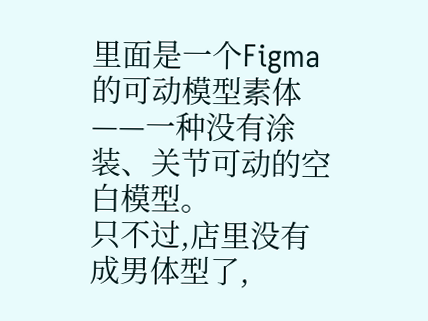里面是一个Figma的可动模型素体——一种没有涂装、关节可动的空白模型。
只不过,店里没有成男体型了,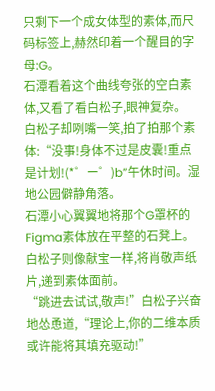只剩下一个成女体型的素体,而尺码标签上,赫然印着一个醒目的字母:G。
石潭看着这个曲线夸张的空白素体,又看了看白松子,眼神复杂。
白松子却咧嘴一笑,拍了拍那个素体:“没事!身体不过是皮囊!重点是计划!(*゜ー゜)b”午休时间。湿地公园僻静角落。
石潭小心翼翼地将那个G罩杯的Figma素体放在平整的石凳上。
白松子则像献宝一样,将肖敬声纸片,递到素体面前。
“跳进去试试,敬声!”白松子兴奋地怂恿道,“理论上,你的二维本质或许能将其填充驱动!”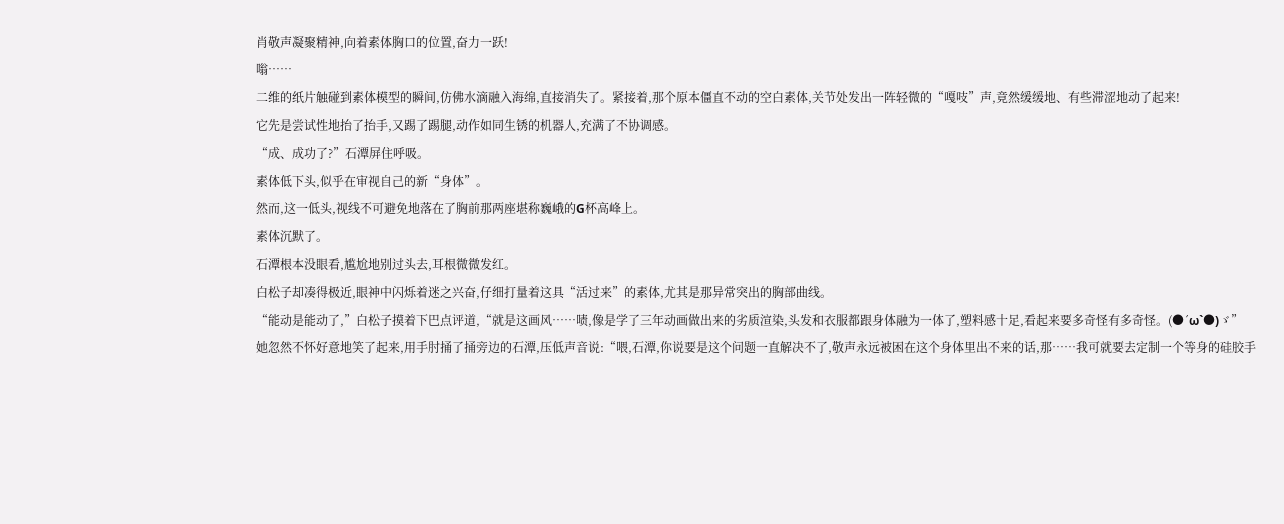肖敬声凝聚精神,向着素体胸口的位置,奋力一跃!
嗡……
二维的纸片触碰到素体模型的瞬间,仿佛水滴融入海绵,直接消失了。紧接着,那个原本僵直不动的空白素体,关节处发出一阵轻微的“嘎吱”声,竟然缓缓地、有些滞涩地动了起来!
它先是尝试性地抬了抬手,又踢了踢腿,动作如同生锈的机器人,充满了不协调感。
“成、成功了?”石潭屏住呼吸。
素体低下头,似乎在审视自己的新“身体”。
然而,这一低头,视线不可避免地落在了胸前那两座堪称巍峨的G杯高峰上。
素体沉默了。
石潭根本没眼看,尴尬地别过头去,耳根微微发红。
白松子却凑得极近,眼神中闪烁着迷之兴奋,仔细打量着这具“活过来”的素体,尤其是那异常突出的胸部曲线。
“能动是能动了,”白松子摸着下巴点评道,“就是这画风……啧,像是学了三年动画做出来的劣质渲染,头发和衣服都跟身体融为一体了,塑料感十足,看起来要多奇怪有多奇怪。(●´ω`●)ゞ”
她忽然不怀好意地笑了起来,用手肘捅了捅旁边的石潭,压低声音说:“喂,石潭,你说要是这个问题一直解决不了,敬声永远被困在这个身体里出不来的话,那……我可就要去定制一个等身的硅胶手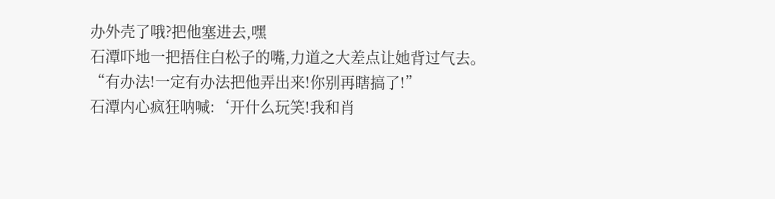办外壳了哦?把他塞进去,嘿
石潭吓地一把捂住白松子的嘴,力道之大差点让她背过气去。
“有办法!一定有办法把他弄出来!你别再瞎搞了!”
石潭内心疯狂呐喊:‘开什么玩笑!我和肖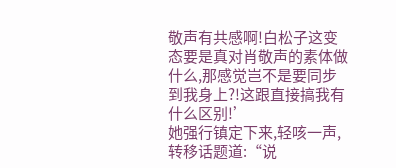敬声有共感啊!白松子这变态要是真对肖敬声的素体做什么,那感觉岂不是要同步到我身上?!这跟直接搞我有什么区别!’
她强行镇定下来,轻咳一声,转移话题道:“说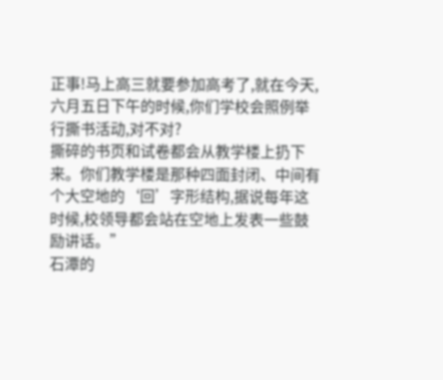正事!马上高三就要参加高考了,就在今天,六月五日下午的时候,你们学校会照例举行撕书活动,对不对?
撕碎的书页和试卷都会从教学楼上扔下来。你们教学楼是那种四面封闭、中间有个大空地的‘回’字形结构,据说每年这时候,校领导都会站在空地上发表一些鼓励讲话。”
石潭的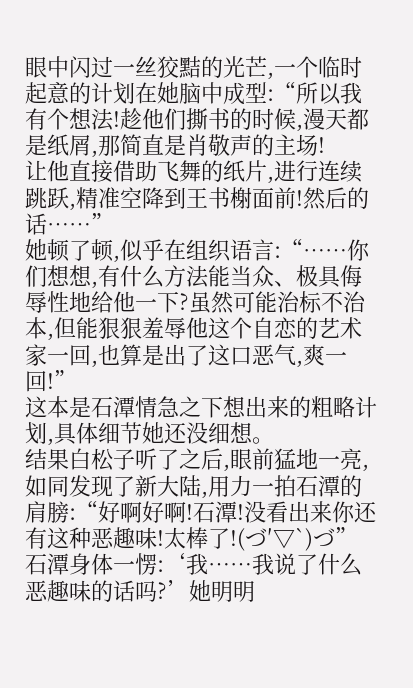眼中闪过一丝狡黠的光芒,一个临时起意的计划在她脑中成型:“所以我有个想法!趁他们撕书的时候,漫天都是纸屑,那简直是肖敬声的主场!
让他直接借助飞舞的纸片,进行连续跳跃,精准空降到王书榭面前!然后的话……”
她顿了顿,似乎在组织语言:“……你们想想,有什么方法能当众、极具侮辱性地给他一下?虽然可能治标不治本,但能狠狠羞辱他这个自恋的艺术家一回,也算是出了这口恶气,爽一回!”
这本是石潭情急之下想出来的粗略计划,具体细节她还没细想。
结果白松子听了之后,眼前猛地一亮,如同发现了新大陆,用力一拍石潭的肩膀:“好啊好啊!石潭!没看出来你还有这种恶趣味!太棒了!(づ′▽`)づ”
石潭身体一愣:‘我……我说了什么恶趣味的话吗?’她明明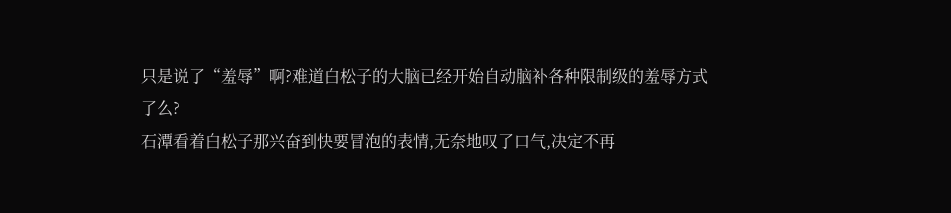只是说了“羞辱”啊?难道白松子的大脑已经开始自动脑补各种限制级的羞辱方式了么?
石潭看着白松子那兴奋到快要冒泡的表情,无奈地叹了口气,决定不再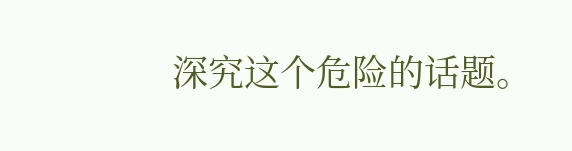深究这个危险的话题。